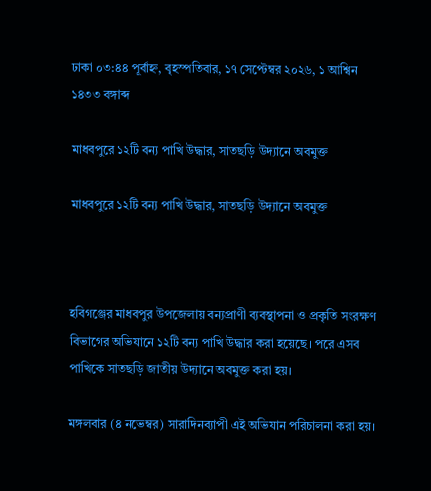ঢাকা ০৩:৪৪ পূর্বাহ্ন, বৃহস্পতিবার, ১৭ সেপ্টেম্বর ২০২৬, ১ আশ্বিন ১৪৩৩ বঙ্গাব্দ

মাধবপুরে ১২টি বন্য পাখি উদ্ধার, সাতছড়ি উদ্যানে অবমুক্ত

মাধবপুরে ১২টি বন্য পাখি উদ্ধার, সাতছড়ি উদ্যানে অবমুক্ত



হবিগঞ্জের মাধবপুর উপজেলায় বন্যপ্রাণী ব্যবস্থাপনা ও প্রকৃতি সংরক্ষণ বিভাগের অভিযানে ১২টি বন্য পাখি উদ্ধার করা হয়েছে। পরে এসব পাখিকে সাতছড়ি জাতীয় উদ্যানে অবমুক্ত করা হয়।

মঙ্গলবার (৪ নভেম্বর) সারাদিনব্যাপী এই অভিযান পরিচালনা করা হয়।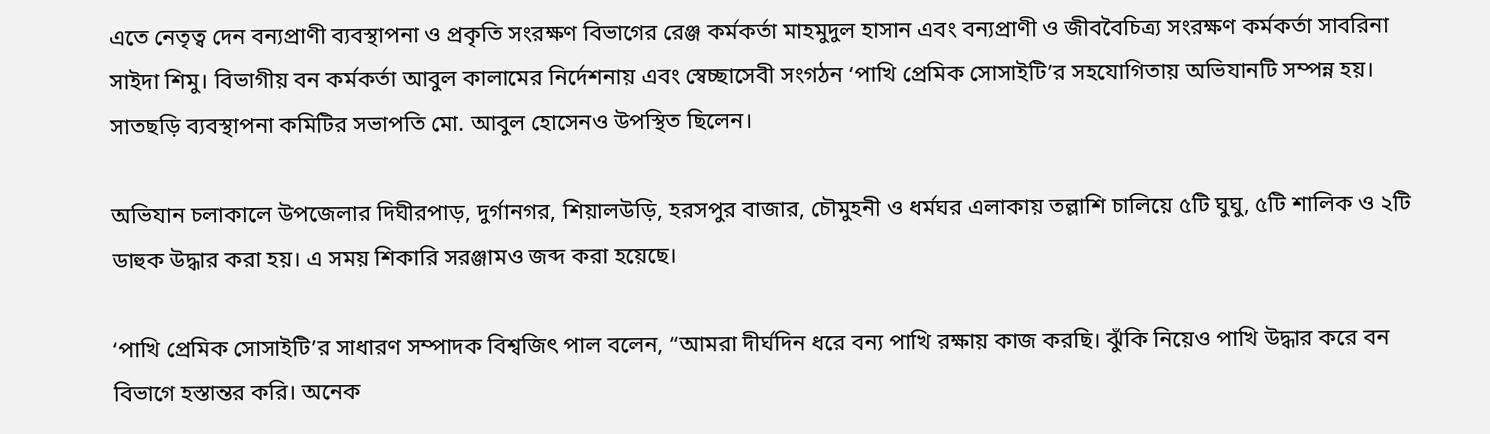এতে নেতৃত্ব দেন বন্যপ্রাণী ব্যবস্থাপনা ও প্রকৃতি সংরক্ষণ বিভাগের রেঞ্জ কর্মকর্তা মাহমুদুল হাসান এবং বন্যপ্রাণী ও জীববৈচিত্র্য সংরক্ষণ কর্মকর্তা সাবরিনা সাইদা শিমু। বিভাগীয় বন কর্মকর্তা আবুল কালামের নির্দেশনায় এবং স্বেচ্ছাসেবী সংগঠন ‘পাখি প্রেমিক সোসাইটি’র সহযোগিতায় অভিযানটি সম্পন্ন হয়। সাতছড়ি ব্যবস্থাপনা কমিটির সভাপতি মো. আবুল হোসেনও উপস্থিত ছিলেন।

অভিযান চলাকালে উপজেলার দিঘীরপাড়, দুর্গানগর, শিয়ালউড়ি, হরসপুর বাজার, চৌমুহনী ও ধর্মঘর এলাকায় তল্লাশি চালিয়ে ৫টি ঘুঘু, ৫টি শালিক ও ২টি ডাহুক উদ্ধার করা হয়। এ সময় শিকারি সরঞ্জামও জব্দ করা হয়েছে।

‘পাখি প্রেমিক সোসাইটি’র সাধারণ সম্পাদক বিশ্বজিৎ পাল বলেন, “আমরা দীর্ঘদিন ধরে বন্য পাখি রক্ষায় কাজ করছি। ঝুঁকি নিয়েও পাখি উদ্ধার করে বন বিভাগে হস্তান্তর করি। অনেক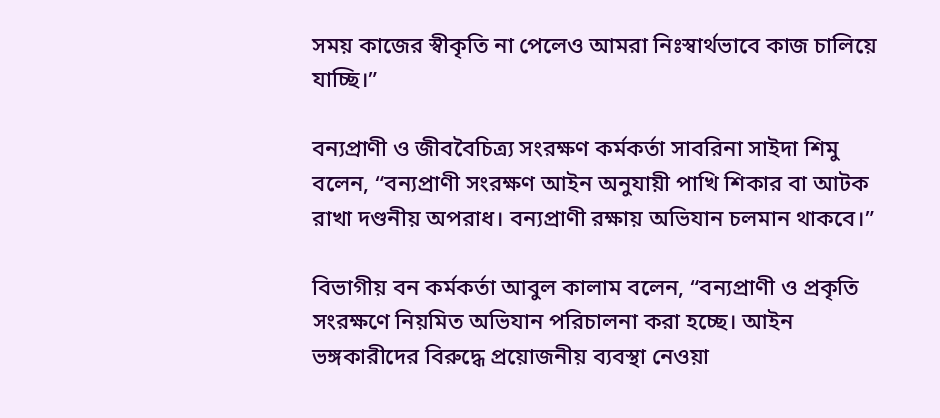সময় কাজের স্বীকৃতি না পেলেও আমরা নিঃস্বার্থভাবে কাজ চালিয়ে যাচ্ছি।”

বন্যপ্রাণী ও জীববৈচিত্র্য সংরক্ষণ কর্মকর্তা সাবরিনা সাইদা শিমু বলেন, “বন্যপ্রাণী সংরক্ষণ আইন অনুযায়ী পাখি শিকার বা আটক রাখা দণ্ডনীয় অপরাধ। বন্যপ্রাণী রক্ষায় অভিযান চলমান থাকবে।”

বিভাগীয় বন কর্মকর্তা আবুল কালাম বলেন, “বন্যপ্রাণী ও প্রকৃতি সংরক্ষণে নিয়মিত অভিযান পরিচালনা করা হচ্ছে। আইন ভঙ্গকারীদের বিরুদ্ধে প্রয়োজনীয় ব্যবস্থা নেওয়া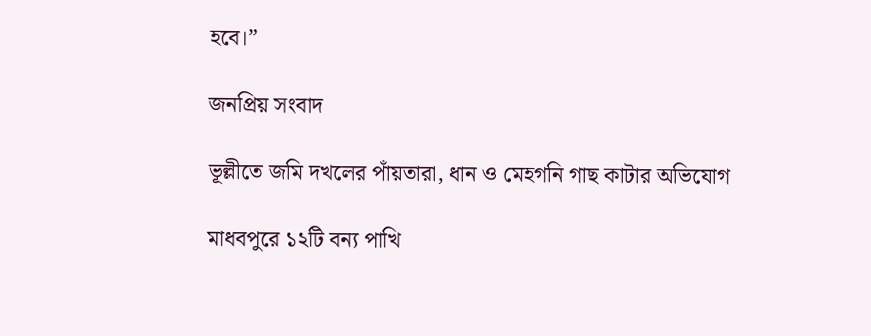হবে।”

জনপ্রিয় সংবাদ

ভূল্লীতে জমি দখলের পাঁয়তারা, ধান ও মেহগনি গাছ কাটার অভিযোগ

মাধবপুরে ১২টি বন্য পাখি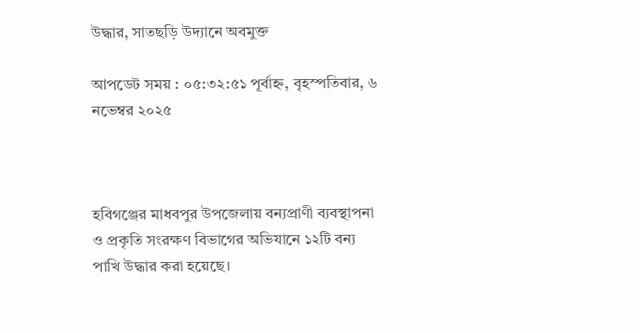উদ্ধার, সাতছড়ি উদ্যানে অবমুক্ত

আপডেট সময় : ০৫:৩২:৫১ পূর্বাহ্ন, বৃহস্পতিবার, ৬ নভেম্বর ২০২৫



হবিগঞ্জের মাধবপুর উপজেলায় বন্যপ্রাণী ব্যবস্থাপনা ও প্রকৃতি সংরক্ষণ বিভাগের অভিযানে ১২টি বন্য পাখি উদ্ধার করা হয়েছে।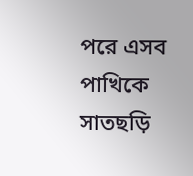পরে এসব পাখিকে সাতছড়ি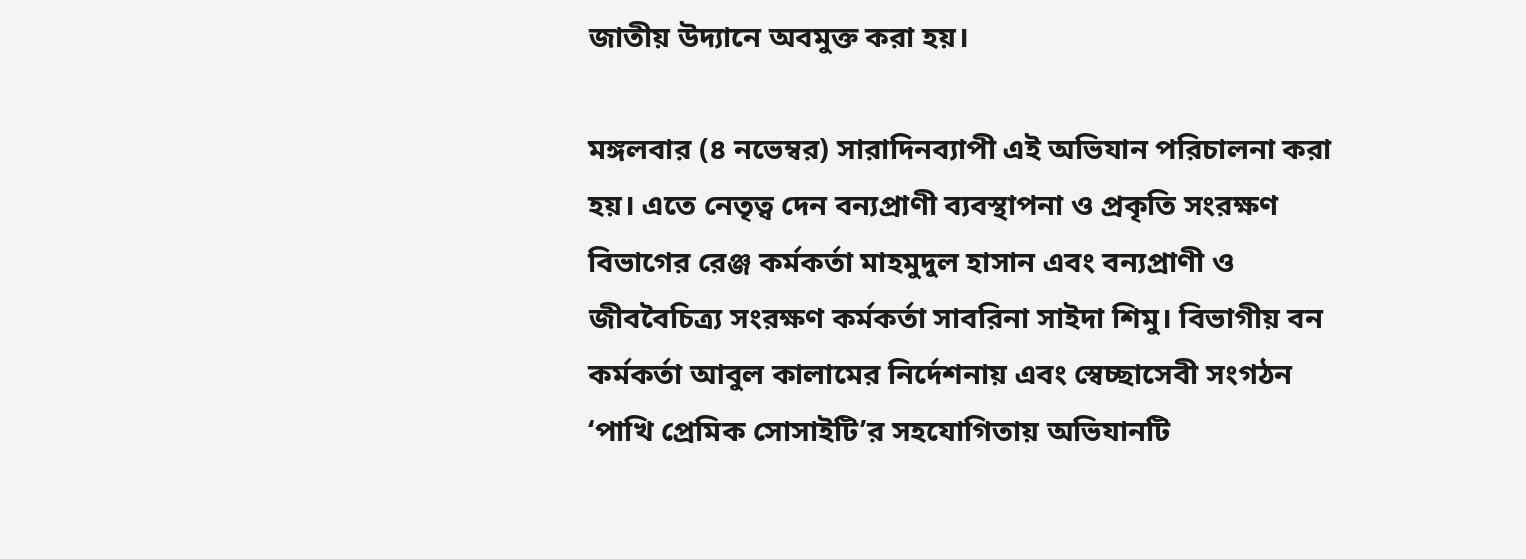জাতীয় উদ্যানে অবমুক্ত করা হয়।

মঙ্গলবার (৪ নভেম্বর) সারাদিনব্যাপী এই অভিযান পরিচালনা করা হয়। এতে নেতৃত্ব দেন বন্যপ্রাণী ব্যবস্থাপনা ও প্রকৃতি সংরক্ষণ বিভাগের রেঞ্জ কর্মকর্তা মাহমুদুল হাসান এবং বন্যপ্রাণী ও জীববৈচিত্র্য সংরক্ষণ কর্মকর্তা সাবরিনা সাইদা শিমু। বিভাগীয় বন কর্মকর্তা আবুল কালামের নির্দেশনায় এবং স্বেচ্ছাসেবী সংগঠন ‘পাখি প্রেমিক সোসাইটি’র সহযোগিতায় অভিযানটি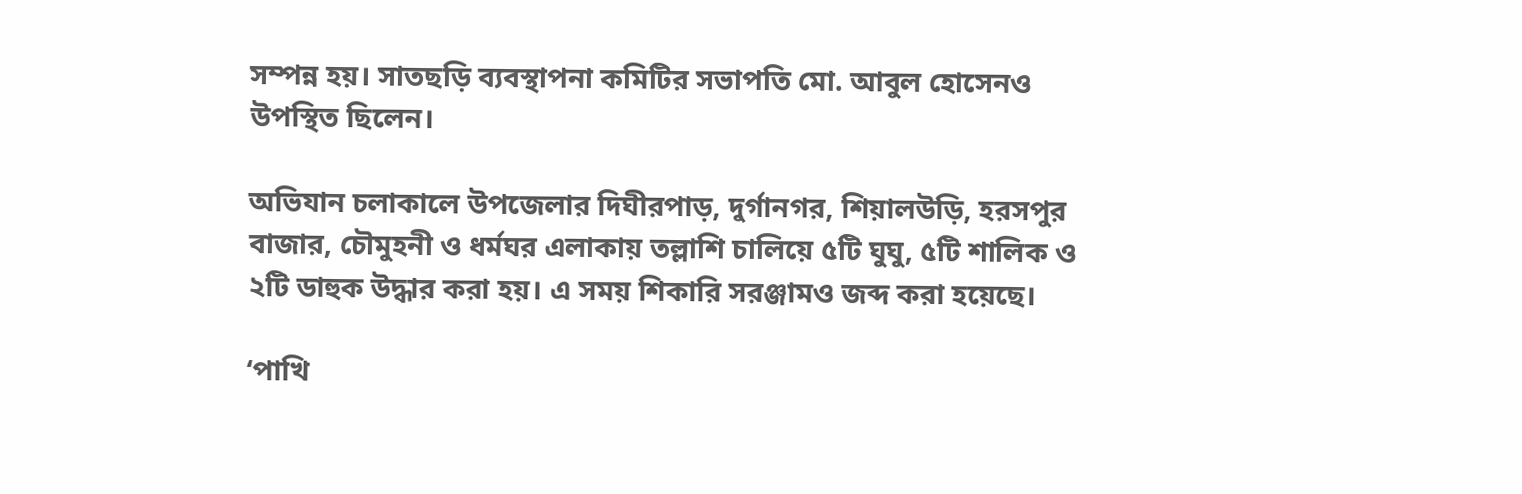সম্পন্ন হয়। সাতছড়ি ব্যবস্থাপনা কমিটির সভাপতি মো. আবুল হোসেনও উপস্থিত ছিলেন।

অভিযান চলাকালে উপজেলার দিঘীরপাড়, দুর্গানগর, শিয়ালউড়ি, হরসপুর বাজার, চৌমুহনী ও ধর্মঘর এলাকায় তল্লাশি চালিয়ে ৫টি ঘুঘু, ৫টি শালিক ও ২টি ডাহুক উদ্ধার করা হয়। এ সময় শিকারি সরঞ্জামও জব্দ করা হয়েছে।

‘পাখি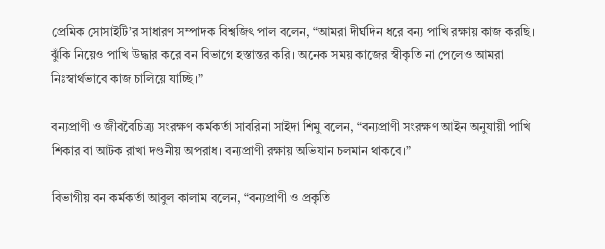প্রেমিক সোসাইটি’র সাধারণ সম্পাদক বিশ্বজিৎ পাল বলেন, “আমরা দীর্ঘদিন ধরে বন্য পাখি রক্ষায় কাজ করছি। ঝুঁকি নিয়েও পাখি উদ্ধার করে বন বিভাগে হস্তান্তর করি। অনেক সময় কাজের স্বীকৃতি না পেলেও আমরা নিঃস্বার্থভাবে কাজ চালিয়ে যাচ্ছি।”

বন্যপ্রাণী ও জীববৈচিত্র্য সংরক্ষণ কর্মকর্তা সাবরিনা সাইদা শিমু বলেন, “বন্যপ্রাণী সংরক্ষণ আইন অনুযায়ী পাখি শিকার বা আটক রাখা দণ্ডনীয় অপরাধ। বন্যপ্রাণী রক্ষায় অভিযান চলমান থাকবে।”

বিভাগীয় বন কর্মকর্তা আবুল কালাম বলেন, “বন্যপ্রাণী ও প্রকৃতি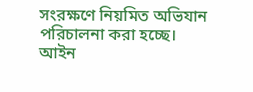সংরক্ষণে নিয়মিত অভিযান পরিচালনা করা হচ্ছে। আইন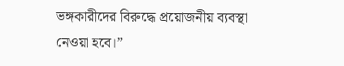ভঙ্গকারীদের বিরুদ্ধে প্রয়োজনীয় ব্যবস্থা নেওয়া হবে।”